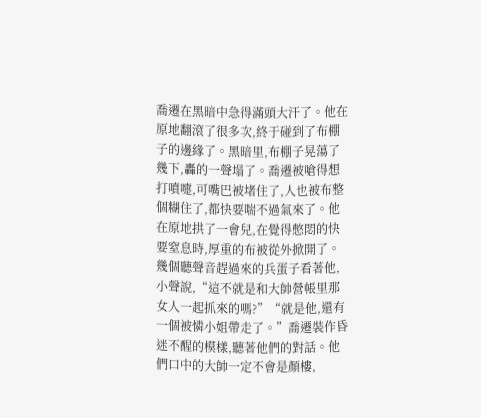喬遷在黑暗中急得滿頭大汗了。他在原地翻滾了很多次,終于碰到了布棚子的邊緣了。黑暗里,布棚子晃蕩了幾下,轟的一聲塌了。喬遷被嗆得想打噴嚏,可嘴巴被堵住了,人也被布整個糊住了,都快要喘不過氣來了。他在原地拱了一會兒,在覺得憋悶的快要窒息時,厚重的布被從外掀開了。幾個聽聲音趕過來的兵蛋子看著他,小聲說,“這不就是和大帥營帳里那女人一起抓來的嗎?”“就是他,還有一個被憐小姐帶走了。”喬遷裝作昏迷不醒的模樣,聽著他們的對話。他們口中的大帥一定不會是顏樓,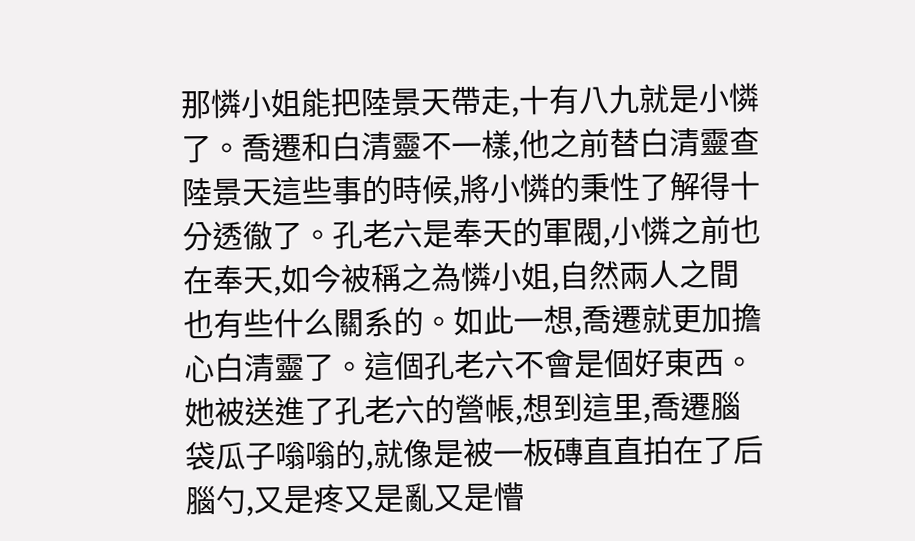那憐小姐能把陸景天帶走,十有八九就是小憐了。喬遷和白清靈不一樣,他之前替白清靈查陸景天這些事的時候,將小憐的秉性了解得十分透徹了。孔老六是奉天的軍閥,小憐之前也在奉天,如今被稱之為憐小姐,自然兩人之間也有些什么關系的。如此一想,喬遷就更加擔心白清靈了。這個孔老六不會是個好東西。她被送進了孔老六的營帳,想到這里,喬遷腦袋瓜子嗡嗡的,就像是被一板磚直直拍在了后腦勺,又是疼又是亂又是懵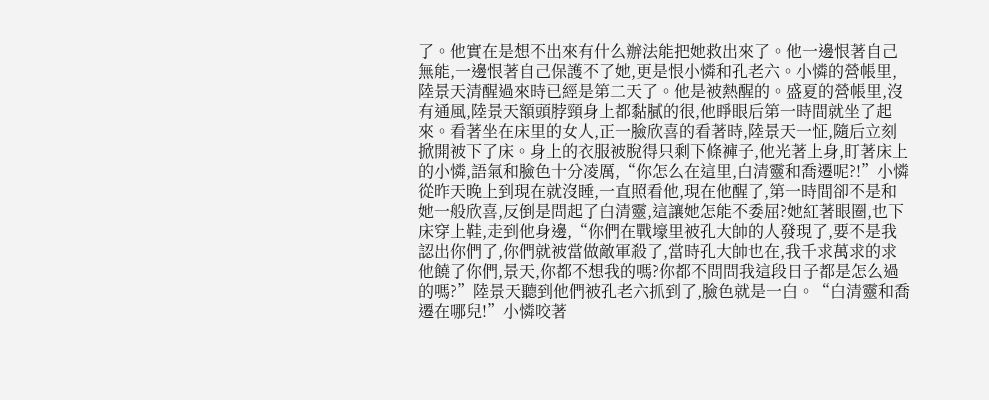了。他實在是想不出來有什么辦法能把她救出來了。他一邊恨著自己無能,一邊恨著自己保護不了她,更是恨小憐和孔老六。小憐的營帳里,陸景天清醒過來時已經是第二天了。他是被熱醒的。盛夏的營帳里,沒有通風,陸景天額頭脖頸身上都黏膩的很,他睜眼后第一時間就坐了起來。看著坐在床里的女人,正一臉欣喜的看著時,陸景天一怔,隨后立刻掀開被下了床。身上的衣服被脫得只剩下條褲子,他光著上身,盯著床上的小憐,語氣和臉色十分凌厲,“你怎么在這里,白清靈和喬遷呢?!”小憐從昨天晚上到現在就沒睡,一直照看他,現在他醒了,第一時間卻不是和她一般欣喜,反倒是問起了白清靈,這讓她怎能不委屈?她紅著眼圈,也下床穿上鞋,走到他身邊,“你們在戰壕里被孔大帥的人發現了,要不是我認出你們了,你們就被當做敵軍殺了,當時孔大帥也在,我千求萬求的求他饒了你們,景天,你都不想我的嗎?你都不問問我這段日子都是怎么過的嗎?”陸景天聽到他們被孔老六抓到了,臉色就是一白。“白清靈和喬遷在哪兒!”小憐咬著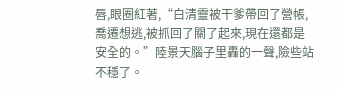唇,眼圈紅著,“白清靈被干爹帶回了營帳,喬遷想逃,被抓回了關了起來,現在還都是安全的。”陸景天腦子里轟的一聲,險些站不穩了。